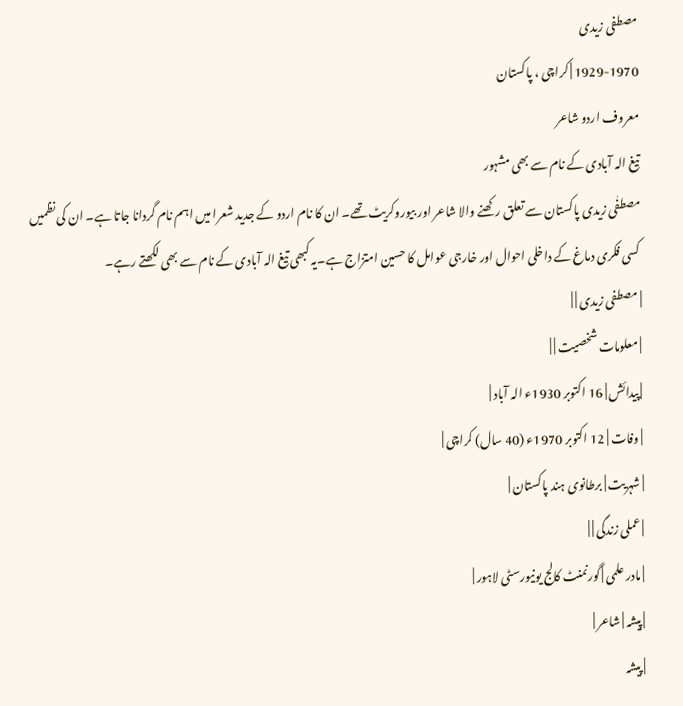مصطفی زیدی
1929-1970 | کراچی ، پاکستان
معروف اردو شاعر
تیغ الہ آبادی کے نام سے بھی مشہور
مصطفٰی زیدی پاکستان سے تعلق رکھنے والا شاعر اور بیوروکریٹ تھے۔ ان کا نام اردو کے جدید شعرا میں اہم نام گردانا جاتا ہے۔ ان کی نظمیں کسی فکری دماغ کے داخلی احوال اور خارجی عوامل کا حسین امتزاج ہے۔یہ کبھی تیغ الہ آبادی کے نام سے بھی لکھتے رہے۔
| مصطفی زیدی | |
| معلومات شخصیت | |
| پیدائش | 16 اکتوبر 1930ء الہ آباد |
| وفات | 12 اکتوبر 1970ء (40 سال) کراچی |
| شہریت | برطانوی ہند پاکستان |
| عملی زندگی | |
| مادر علمی | گورنمنٹ کالج یونیورسٹی لاہور |
| پیشہ | شاعر |
| پیشہ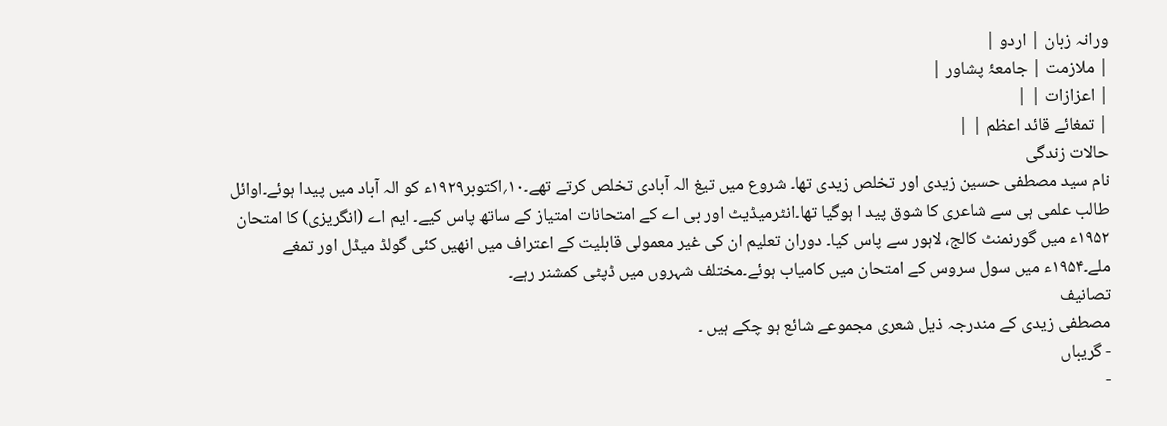ورانہ زبان | اردو |
| ملازمت | جامعۂ پشاور |
| اعزازات | |
| تمغائے قائد اعظم | |
حالات زندگی
نام سید مصطفی حسین زیدی اور تخلص زیدی تھا۔ شروع میں تیغ الہ آبادی تخلص کرتے تھے۔۱۰؍اکتوبر۱۹۲۹ء کو الہ آباد میں پیدا ہوئے۔اوائل طالب علمی ہی سے شاعری کا شوق پید ا ہوگیا تھا۔انٹرمیڈیٹ اور بی اے کے امتحانات امتیاز کے ساتھ پاس کیے۔ ایم اے (انگریزی) کا امتحان ۱۹۵۲ء میں گورنمنٹ کالج، لاہور سے پاس کیا۔ دوران تعلیم ان کی غیر معمولی قابلیت کے اعتراف میں انھیں کئی گولڈ میڈل اور تمغے ملے۔۱۹۵۴ء میں سول سروس کے امتحان میں کامیاب ہوئے۔مختلف شہروں میں ڈپٹی کمشنر رہے۔
تصانیف
مصطفی زیدی کے مندرجہ ذیل شعری مجموعے شائع ہو چکے ہیں ۔
- گریباں
-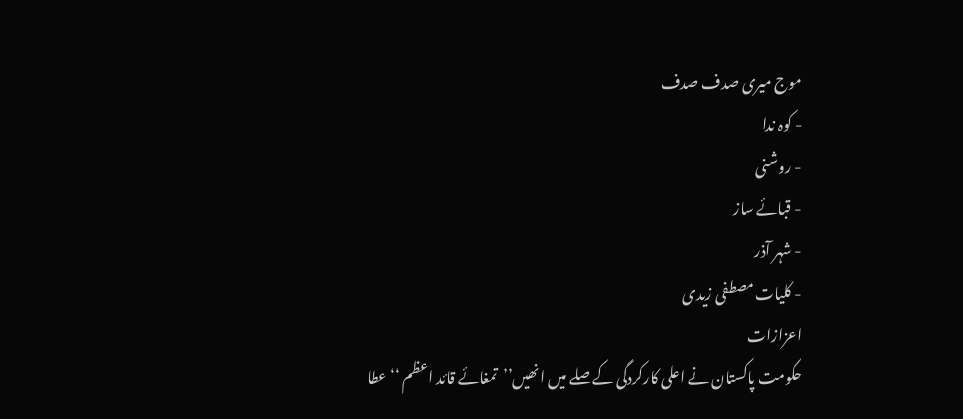موج میری صدف صدف
- کوہ ندا
- روشنی
- قبائے ساز
- شہر آذر
- کلیات مصطفی زیدی
اعزازات
حکومت پاکستان نے اعلی کارکردگی کے صلے میں انھیں’’تمغائے قائد اعظم ‘‘ عطا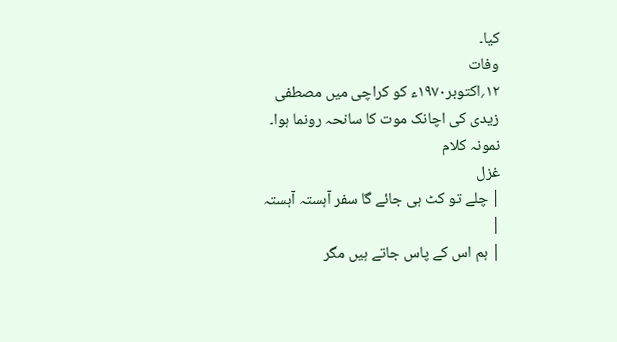کیا۔
وفات
۱۲؍اکتوبر۱۹۷۰ء کو کراچی میں مصطفی زیدی کی اچانک موت کا سانحہ رونما ہوا۔
نمونہ کلام
غزل
| چلے تو کٹ ہی جائے گا سفر آہستہ آہستہ |
| ہم اس کے پاس جاتے ہیں مگر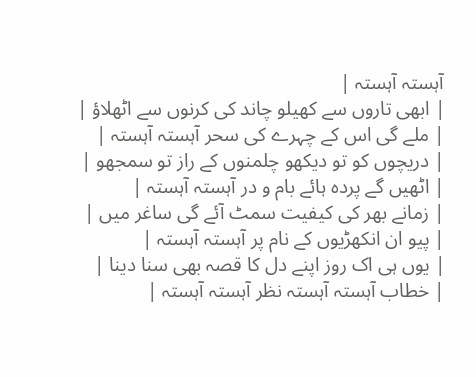آہستہ آہستہ |
| ابھی تاروں سے کھیلو چاند کی کرنوں سے اٹھلاؤ |
| ملے گی اس کے چہرے کی سحر آہستہ آہستہ |
| دریچوں کو تو دیکھو چلمنوں کے راز تو سمجھو |
| اٹھیں گے پردہ ہائے بام و در آہستہ آہستہ |
| زمانے بھر کی کیفیت سمٹ آئے گی ساغر میں |
| پیو ان انکھڑیوں کے نام پر آہستہ آہستہ |
| یوں ہی اک روز اپنے دل کا قصہ بھی سنا دینا |
| خطاب آہستہ آہستہ نظر آہستہ آہستہ |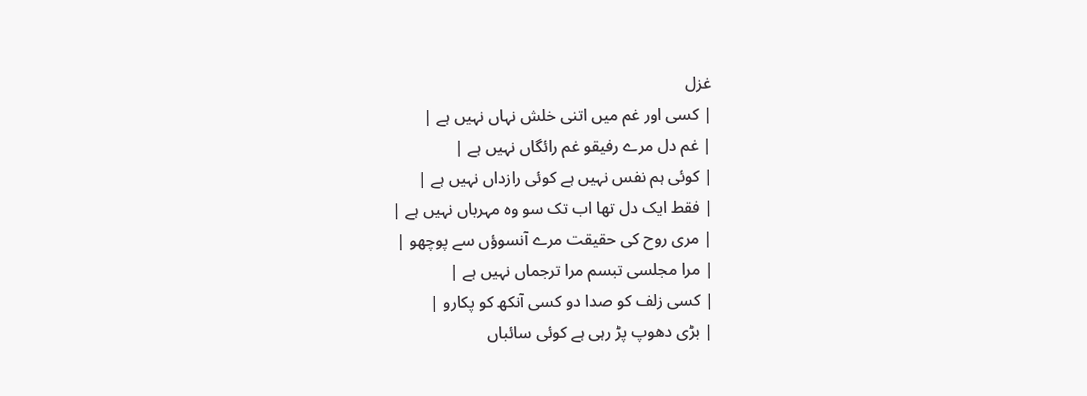غزل
| کسی اور غم میں اتنی خلش نہاں نہیں ہے |
| غم دل مرے رفیقو غم رائگاں نہیں ہے |
| کوئی ہم نفس نہیں ہے کوئی رازداں نہیں ہے |
| فقط ایک دل تھا اب تک سو وہ مہرباں نہیں ہے |
| مری روح کی حقیقت مرے آنسوؤں سے پوچھو |
| مرا مجلسی تبسم مرا ترجماں نہیں ہے |
| کسی زلف کو صدا دو کسی آنکھ کو پکارو |
| بڑی دھوپ پڑ رہی ہے کوئی سائباں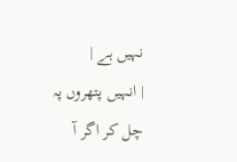نہیں ہے |
| انہیں پتھروں پہ چل کر اگر آ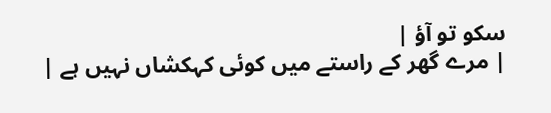سکو تو آؤ |
| مرے گھر کے راستے میں کوئی کہکشاں نہیں ہے |